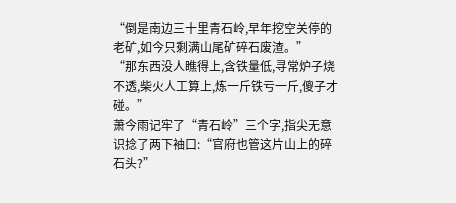“倒是南边三十里青石岭,早年挖空关停的老矿,如今只剩满山尾矿碎石废渣。”
“那东西没人瞧得上,含铁量低,寻常炉子烧不透,柴火人工算上,炼一斤铁亏一斤,傻子才碰。”
萧今雨记牢了“青石岭”三个字,指尖无意识捻了两下袖口:“官府也管这片山上的碎石头?”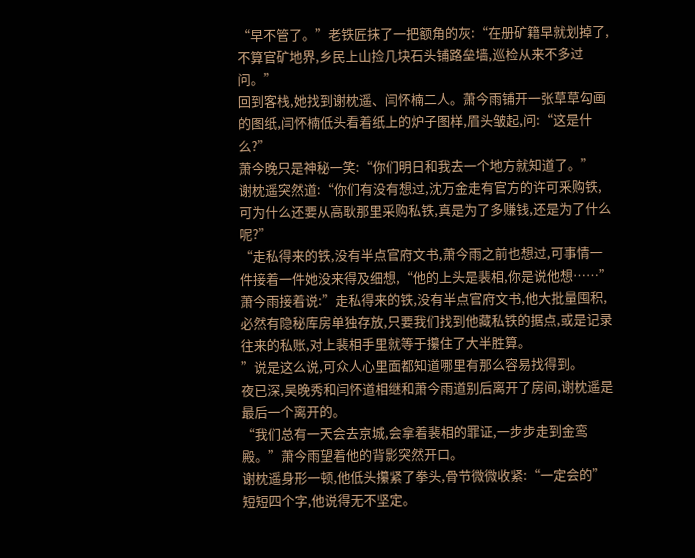“早不管了。”老铁匠抹了一把额角的灰:“在册矿籍早就划掉了,不算官矿地界,乡民上山捡几块石头铺路垒墙,巡检从来不多过问。”
回到客栈,她找到谢枕遥、闫怀楠二人。萧今雨铺开一张草草勾画的图纸,闫怀楠低头看着纸上的炉子图样,眉头皱起,问:“这是什么?”
萧今晚只是神秘一笑:“你们明日和我去一个地方就知道了。”
谢枕遥突然道:“你们有没有想过,沈万金走有官方的许可釆购铁,可为什么还要从高耿那里采购私铁,真是为了多赚钱,还是为了什么呢?”
“走私得来的铁,没有半点官府文书,萧今雨之前也想过,可事情一件接着一件她没来得及细想,“他的上头是裴相,你是说他想……”
萧今雨接着说:”走私得来的铁,没有半点官府文书,他大批量囤积,必然有隐秘库房单独存放,只要我们找到他藏私铁的据点,或是记录往来的私账,对上裴相手里就等于攥住了大半胜算。
”说是这么说,可众人心里面都知道哪里有那么容易找得到。
夜已深,吴晚秀和闫怀道相继和萧今雨道别后离开了房间,谢枕遥是最后一个离开的。
“我们总有一天会去京城,会拿着裴相的罪证,一步步走到金鸾殿。”萧今雨望着他的背影突然开口。
谢枕遥身形一顿,他低头攥紧了拳头,骨节微微收紧:“一定会的”
短短四个字,他说得无不坚定。